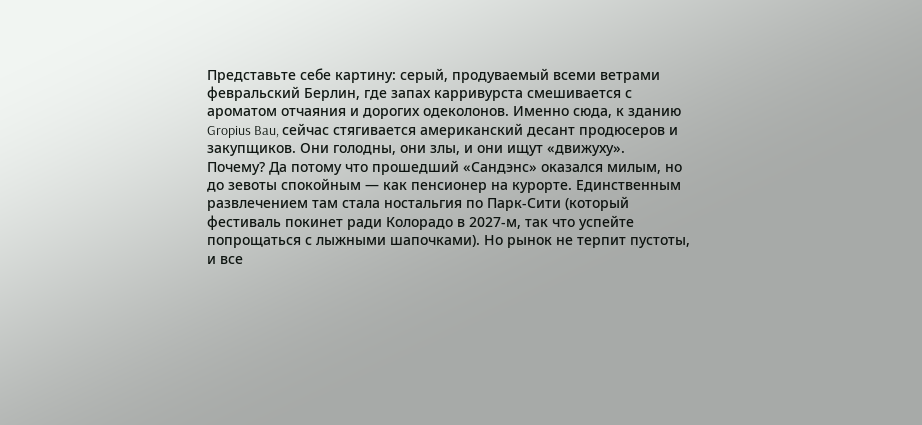Представьте себе картину: серый, продуваемый всеми ветрами февральский Берлин, где запах карривурста смешивается с ароматом отчаяния и дорогих одеколонов. Именно сюда, к зданию Gropius Bau, сейчас стягивается американский десант продюсеров и закупщиков. Они голодны, они злы, и они ищут «движуху».
Почему? Да потому что прошедший «Сандэнс» оказался милым, но до зевоты спокойным — как пенсионер на курорте. Единственным развлечением там стала ностальгия по Парк-Сити (который фестиваль покинет ради Колорадо в 2027-м, так что успейте попрощаться с лыжными шапочками). Но рынок не терпит пустоты, и все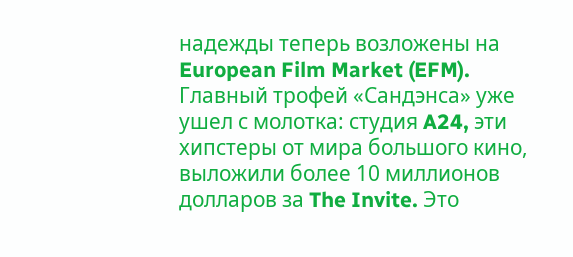надежды теперь возложены на European Film Market (EFM).
Главный трофей «Сандэнса» уже ушел с молотка: студия A24, эти хипстеры от мира большого кино, выложили более 10 миллионов долларов за The Invite. Это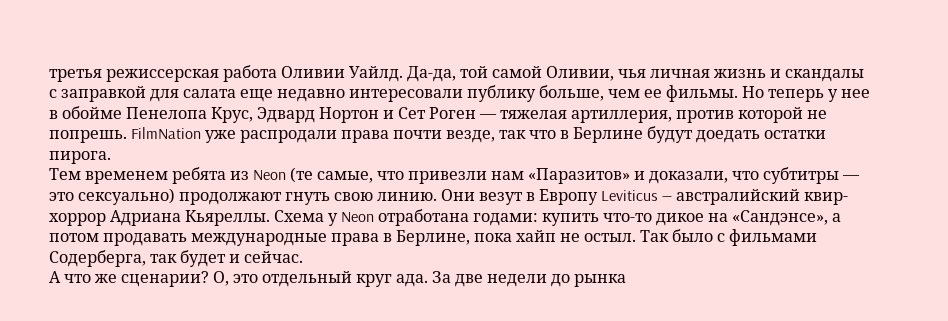третья режиссерская работа Оливии Уайлд. Да-да, той самой Оливии, чья личная жизнь и скандалы с заправкой для салата еще недавно интересовали публику больше, чем ее фильмы. Но теперь у нее в обойме Пенелопа Крус, Эдвард Нортон и Сет Роген — тяжелая артиллерия, против которой не попрешь. FilmNation уже распродали права почти везде, так что в Берлине будут доедать остатки пирога.
Тем временем ребята из Neon (те самые, что привезли нам «Паразитов» и доказали, что субтитры — это сексуально) продолжают гнуть свою линию. Они везут в Европу Leviticus — австралийский квир-хоррор Адриана Кьяреллы. Схема у Neon отработана годами: купить что-то дикое на «Сандэнсе», а потом продавать международные права в Берлине, пока хайп не остыл. Так было с фильмами Содерберга, так будет и сейчас.
А что же сценарии? О, это отдельный круг ада. За две недели до рынка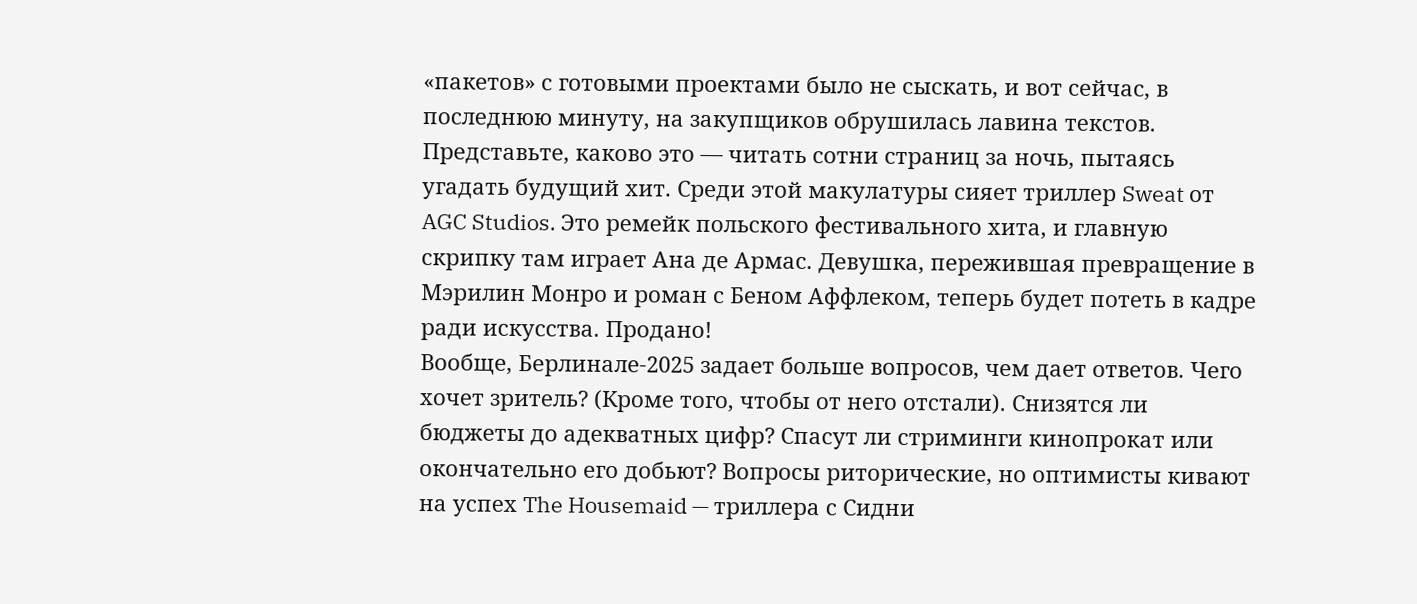«пакетов» с готовыми проектами было не сыскать, и вот сейчас, в последнюю минуту, на закупщиков обрушилась лавина текстов. Представьте, каково это — читать сотни страниц за ночь, пытаясь угадать будущий хит. Среди этой макулатуры сияет триллер Sweat от AGC Studios. Это ремейк польского фестивального хита, и главную скрипку там играет Ана де Армас. Девушка, пережившая превращение в Мэрилин Монро и роман с Беном Аффлеком, теперь будет потеть в кадре ради искусства. Продано!
Вообще, Берлинале-2025 задает больше вопросов, чем дает ответов. Чего хочет зритель? (Кроме того, чтобы от него отстали). Снизятся ли бюджеты до адекватных цифр? Спасут ли стриминги кинопрокат или окончательно его добьют? Вопросы риторические, но оптимисты кивают на успех The Housemaid — триллера с Сидни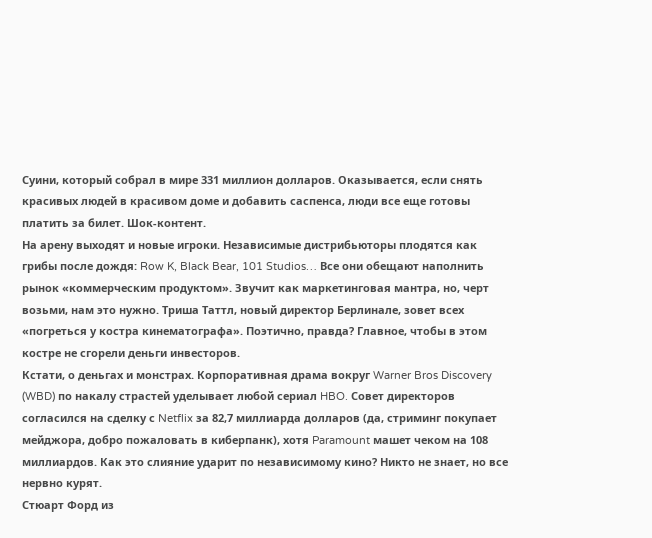Суини, который собрал в мире 331 миллион долларов. Оказывается, если снять красивых людей в красивом доме и добавить саспенса, люди все еще готовы платить за билет. Шок-контент.
На арену выходят и новые игроки. Независимые дистрибьюторы плодятся как грибы после дождя: Row K, Black Bear, 101 Studios… Все они обещают наполнить рынок «коммерческим продуктом». Звучит как маркетинговая мантра, но, черт возьми, нам это нужно. Триша Таттл, новый директор Берлинале, зовет всех «погреться у костра кинематографа». Поэтично, правда? Главное, чтобы в этом костре не сгорели деньги инвесторов.
Кстати, о деньгах и монстрах. Корпоративная драма вокруг Warner Bros Discovery (WBD) по накалу страстей уделывает любой сериал HBO. Совет директоров согласился на сделку с Netflix за 82,7 миллиарда долларов (да, стриминг покупает мейджора, добро пожаловать в киберпанк), хотя Paramount машет чеком на 108 миллиардов. Как это слияние ударит по независимому кино? Никто не знает, но все нервно курят.
Стюарт Форд из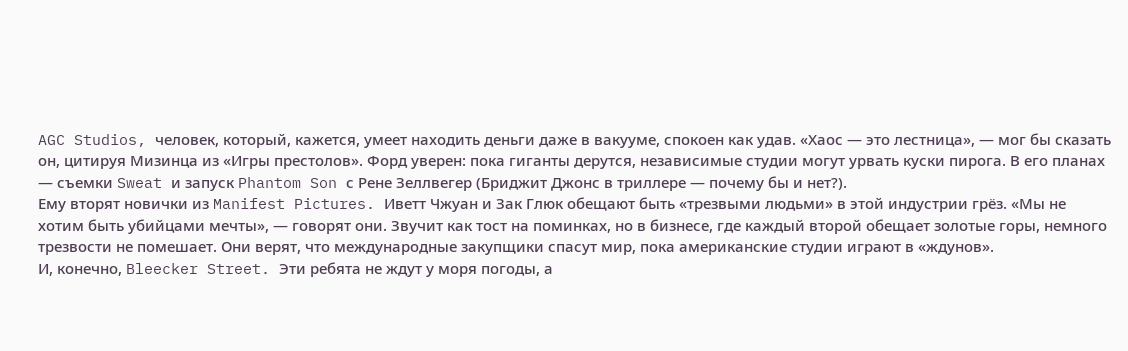AGC Studios, человек, который, кажется, умеет находить деньги даже в вакууме, спокоен как удав. «Хаос — это лестница», — мог бы сказать он, цитируя Мизинца из «Игры престолов». Форд уверен: пока гиганты дерутся, независимые студии могут урвать куски пирога. В его планах — съемки Sweat и запуск Phantom Son с Рене Зеллвегер (Бриджит Джонс в триллере — почему бы и нет?).
Ему вторят новички из Manifest Pictures. Иветт Чжуан и Зак Глюк обещают быть «трезвыми людьми» в этой индустрии грёз. «Мы не хотим быть убийцами мечты», — говорят они. Звучит как тост на поминках, но в бизнесе, где каждый второй обещает золотые горы, немного трезвости не помешает. Они верят, что международные закупщики спасут мир, пока американские студии играют в «ждунов».
И, конечно, Bleecker Street. Эти ребята не ждут у моря погоды, а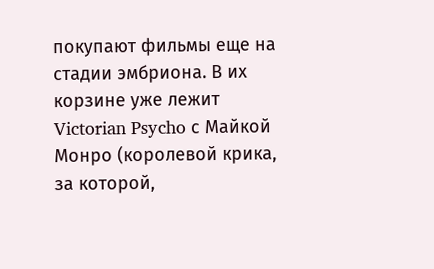покупают фильмы еще на стадии эмбриона. В их корзине уже лежит Victorian Psycho с Майкой Монро (королевой крика, за которой,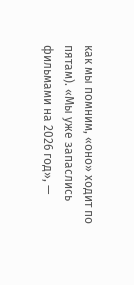как мы помним, «оно» ходит по пятам). «Мы уже запаслись фильмами на 2026 год», —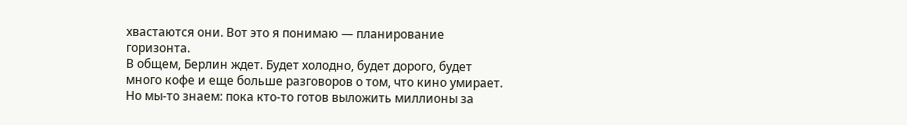хвастаются они. Вот это я понимаю — планирование горизонта.
В общем, Берлин ждет. Будет холодно, будет дорого, будет много кофе и еще больше разговоров о том, что кино умирает. Но мы-то знаем: пока кто-то готов выложить миллионы за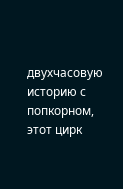двухчасовую историю с попкорном, этот цирк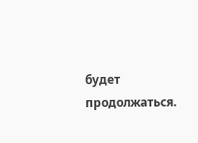будет продолжаться.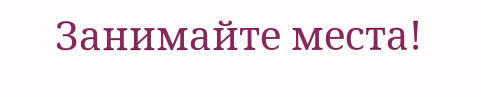Занимайте места!